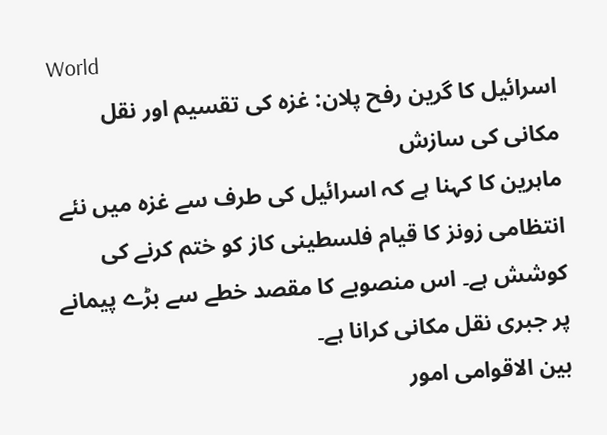World
اسرائیل کا گرین رفح پلان: غزہ کی تقسیم اور نقل مکانی کی سازش
ماہرین کا کہنا ہے کہ اسرائیل کی طرف سے غزہ میں نئے انتظامی زونز کا قیام فلسطینی کاز کو ختم کرنے کی کوشش ہے۔ اس منصوبے کا مقصد خطے سے بڑے پیمانے پر جبری نقل مکانی کرانا ہے۔
بین الاقوامی امور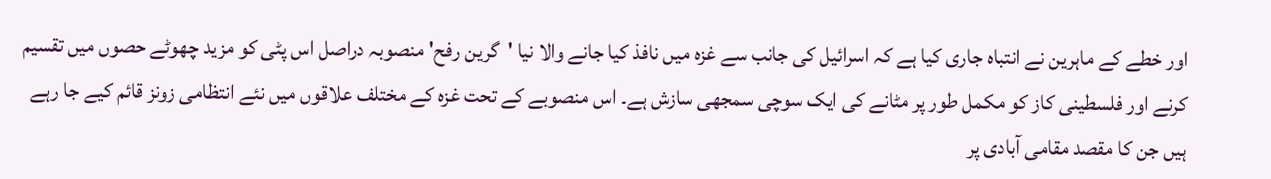اور خطے کے ماہرین نے انتباہ جاری کیا ہے کہ اسرائیل کی جانب سے غزہ میں نافذ کیا جانے والا نیا 'گرین رفح' منصوبہ دراصل اس پٹی کو مزید چھوٹے حصوں میں تقسیم کرنے اور فلسطینی کاز کو مکمل طور پر مٹانے کی ایک سوچی سمجھی سازش ہے۔ اس منصوبے کے تحت غزہ کے مختلف علاقوں میں نئے انتظامی زونز قائم کیے جا رہے ہیں جن کا مقصد مقامی آبادی پر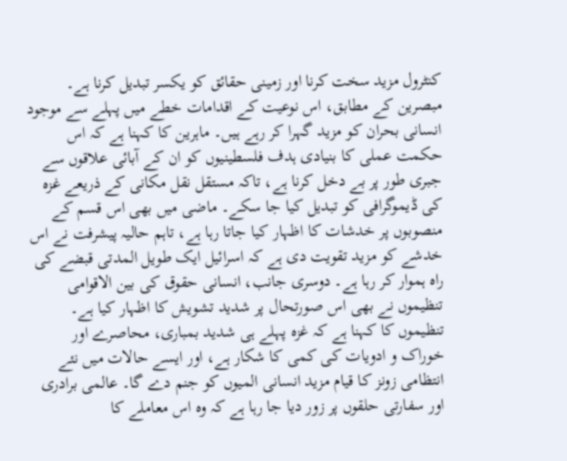کنٹرول مزید سخت کرنا اور زمینی حقائق کو یکسر تبدیل کرنا ہے۔ مبصرین کے مطابق، اس نوعیت کے اقدامات خطے میں پہلے سے موجود انسانی بحران کو مزید گہرا کر رہے ہیں۔ ماہرین کا کہنا ہے کہ اس حکمت عملی کا بنیادی ہدف فلسطینیوں کو ان کے آبائی علاقوں سے جبری طور پر بے دخل کرنا ہے، تاکہ مستقل نقل مکانی کے ذریعے غزہ کی ڈیموگرافی کو تبدیل کیا جا سکے۔ ماضی میں بھی اس قسم کے منصوبوں پر خدشات کا اظہار کیا جاتا رہا ہے، تاہم حالیہ پیشرفت نے اس خدشے کو مزید تقویت دی ہے کہ اسرائیل ایک طویل المدتی قبضے کی راہ ہموار کر رہا ہے۔ دوسری جانب، انسانی حقوق کی بین الاقوامی تنظیموں نے بھی اس صورتحال پر شدید تشویش کا اظہار کیا ہے۔ تنظیموں کا کہنا ہے کہ غزہ پہلے ہی شدید بمباری، محاصرے اور خوراک و ادویات کی کمی کا شکار ہے، اور ایسے حالات میں نئے انتظامی زونز کا قیام مزید انسانی المیوں کو جنم دے گا۔ عالمی برادری اور سفارتی حلقوں پر زور دیا جا رہا ہے کہ وہ اس معاملے کا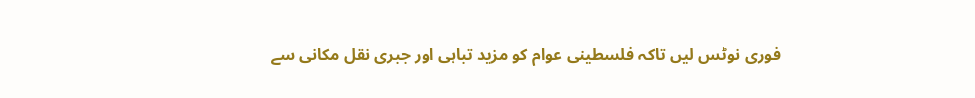فوری نوٹس لیں تاکہ فلسطینی عوام کو مزید تباہی اور جبری نقل مکانی سے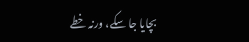بچایا جا سکے، ورنہ خطے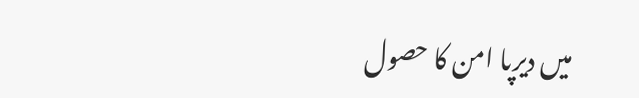میں دیرپا امن کا حصول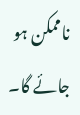ناممکن ہو جائے گا۔